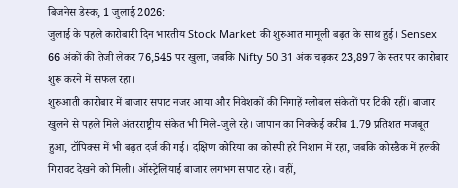बिजनेस डेस्क, 1 जुलाई 2026:
जुलाई के पहले कारोबारी दिन भारतीय Stock Market की शुरुआत मामूली बढ़त के साथ हुई। Sensex 66 अंकों की तेजी लेकर 76,545 पर खुला, जबकि Nifty 50 31 अंक चढ़कर 23,897 के स्तर पर कारोबार शुरू करने में सफल रहा।
शुरुआती कारोबार में बाजार सपाट नजर आया और निवेशकों की निगाहें ग्लोबल संकेतों पर टिकी रहीं। बाजार खुलने से पहले मिले अंतरराष्ट्रीय संकेत भी मिले-जुले रहे। जापान का निक्केई करीब 1.79 प्रतिशत मजबूत हुआ, टॉपिक्स में भी बढ़त दर्ज की गई। दक्षिण कोरिया का कोस्पी हरे निशान में रहा, जबकि कोस्डैक में हल्की गिरावट देखने को मिली। ऑस्ट्रेलियाई बाजार लगभग सपाट रहे। वहीं,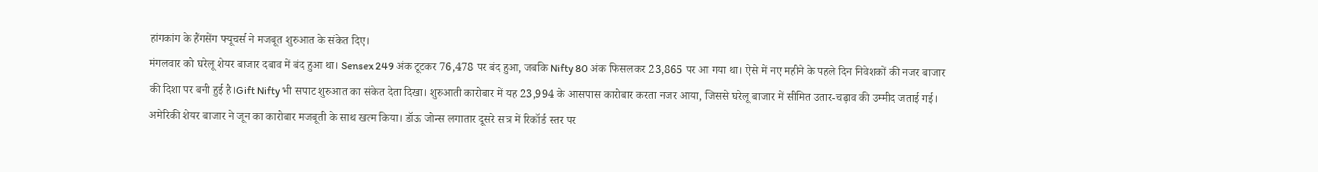हांगकांग के हैंगसेंग फ्यूचर्स ने मजबूत शुरुआत के संकेत दिए।
मंगलवार को घरेलू शेयर बाजार दबाव में बंद हुआ था। Sensex 249 अंक टूटकर 76,478 पर बंद हुआ, जबकि Nifty 80 अंक फिसलकर 23,865 पर आ गया था। ऐसे में नए महीने के पहले दिन निवेशकों की नजर बाजार की दिशा पर बनी हुई है।Gift Nifty भी सपाट शुरुआत का संकेत देता दिखा। शुरुआती कारोबार में यह 23,994 के आसपास कारोबार करता नजर आया, जिससे घरेलू बाजार में सीमित उतार-चढ़ाव की उम्मीद जताई गई।
अमेरिकी शेयर बाजार ने जून का कारोबार मजबूती के साथ खत्म किया। डॉऊ जोन्स लगातार दूसरे सत्र में रिकॉर्ड स्तर पर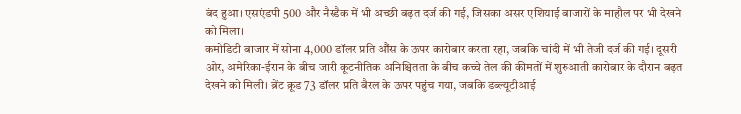बंद हुआ। एसएंडपी 500 और नैस्डैक में भी अच्छी बढ़त दर्ज की गई, जिसका असर एशियाई बाजारों के माहौल पर भी देखने को मिला।
कमोडिटी बाजार में सोना 4,000 डॉलर प्रति औंस के ऊपर कारोबार करता रहा, जबकि चांदी में भी तेजी दर्ज की गई। दूसरी ओर, अमेरिका-ईरान के बीच जारी कूटनीतिक अनिश्चितता के बीच कच्चे तेल की कीमतों में शुरुआती कारोबार के दौरान बढ़त देखने को मिली। ब्रेंट क्रूड 73 डॉलर प्रति बैरल के ऊपर पहुंच गया, जबकि डब्ल्यूटीआई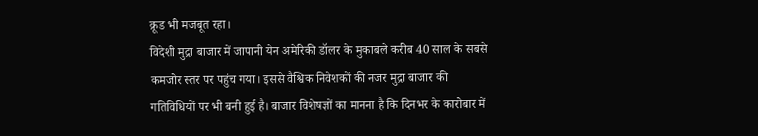क्रूड भी मजबूत रहा।
विदेशी मुद्रा बाजार में जापानी येन अमेरिकी डॉलर के मुकाबले करीब 40 साल के सबसे कमजोर स्तर पर पहुंच गया। इससे वैश्विक निवेशकों की नजर मुद्रा बाजार की गतिविधियों पर भी बनी हुई है। बाजार विशेषज्ञों का मानना है कि दिनभर के कारोबार में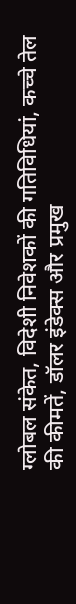ग्लोबल संकेत, विदेशी निवेशकों की गतिविधियां, कच्चे तेल की कीमतें, डॉलर इंडेक्स और प्रमुख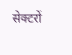सेक्टरों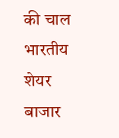की चाल भारतीय शेयर बाजार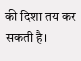की दिशा तय कर सकती है।